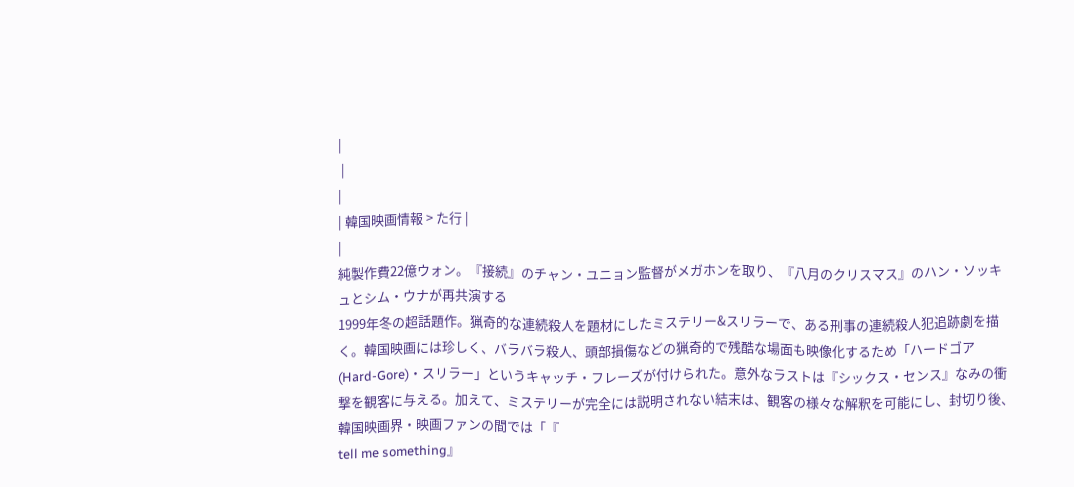|
 |
|
| 韓国映画情報 > た行 |
|
純製作費22億ウォン。『接続』のチャン・ユニョン監督がメガホンを取り、『八月のクリスマス』のハン・ソッキュとシム・ウナが再共演する
1999年冬の超話題作。猟奇的な連続殺人を題材にしたミステリー&スリラーで、ある刑事の連続殺人犯追跡劇を描く。韓国映画には珍しく、バラバラ殺人、頭部損傷などの猟奇的で残酷な場面も映像化するため「ハードゴア
(Hard-Gore)・スリラー」というキャッチ・フレーズが付けられた。意外なラストは『シックス・センス』なみの衝撃を観客に与える。加えて、ミステリーが完全には説明されない結末は、観客の様々な解釈を可能にし、封切り後、韓国映画界・映画ファンの間では「『
tell me something』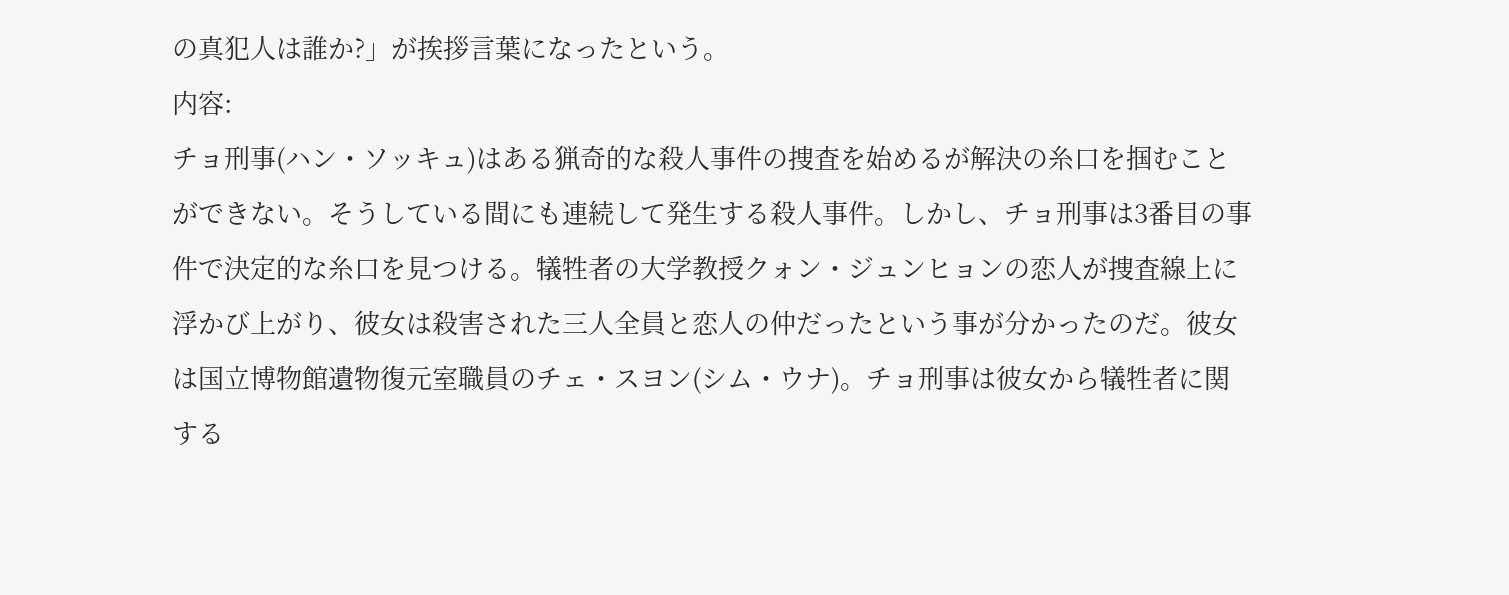の真犯人は誰か?」が挨拶言葉になったという。
内容:
チョ刑事(ハン・ソッキュ)はある猟奇的な殺人事件の捜査を始めるが解決の糸口を掴むことができない。そうしている間にも連続して発生する殺人事件。しかし、チョ刑事は3番目の事件で決定的な糸口を見つける。犠牲者の大学教授クォン・ジュンヒョンの恋人が捜査線上に浮かび上がり、彼女は殺害された三人全員と恋人の仲だったという事が分かったのだ。彼女は国立博物館遺物復元室職員のチェ・スヨン(シム・ウナ)。チョ刑事は彼女から犠牲者に関する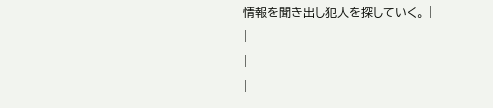情報を聞き出し犯人を探していく。 |
|
|
|